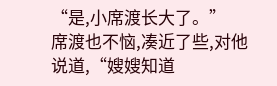“是,小席渡长大了。”
席渡也不恼,凑近了些,对他说道,“嫂嫂知道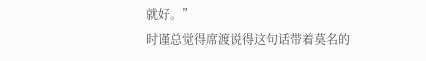就好。”
时谨总觉得席渡说得这句话带着莫名的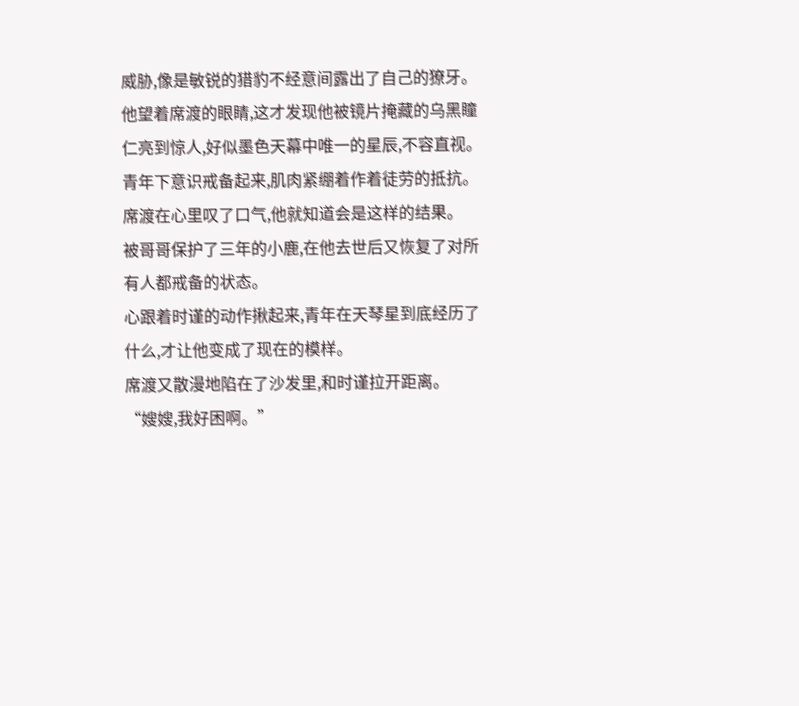威胁,像是敏锐的猎豹不经意间露出了自己的獠牙。
他望着席渡的眼睛,这才发现他被镜片掩藏的乌黑瞳仁亮到惊人,好似墨色天幕中唯一的星辰,不容直视。
青年下意识戒备起来,肌肉紧绷着作着徒劳的抵抗。
席渡在心里叹了口气,他就知道会是这样的结果。
被哥哥保护了三年的小鹿,在他去世后又恢复了对所有人都戒备的状态。
心跟着时谨的动作揪起来,青年在天琴星到底经历了什么,才让他变成了现在的模样。
席渡又散漫地陷在了沙发里,和时谨拉开距离。
“嫂嫂,我好困啊。”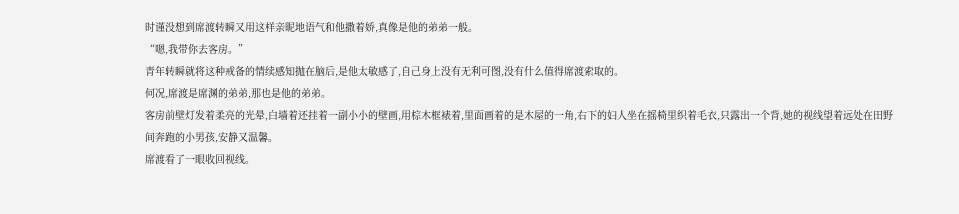时谨没想到席渡转瞬又用这样亲昵地语气和他撒着娇,真像是他的弟弟一般。
“嗯,我带你去客房。”
青年转瞬就将这种戒备的情续感知抛在脑后,是他太敏感了,自己身上没有无利可图,没有什么值得席渡索取的。
何况,席渡是席渊的弟弟,那也是他的弟弟。
客房前壁灯发着柔亮的光晕,白墙着还挂着一副小小的壁画,用棕木框裱着,里面画着的是木屋的一角,右下的妇人坐在摇椅里织着毛衣,只露出一个背,她的视线望着远处在田野间奔跑的小男孩,安静又温馨。
席渡看了一眼收回视线。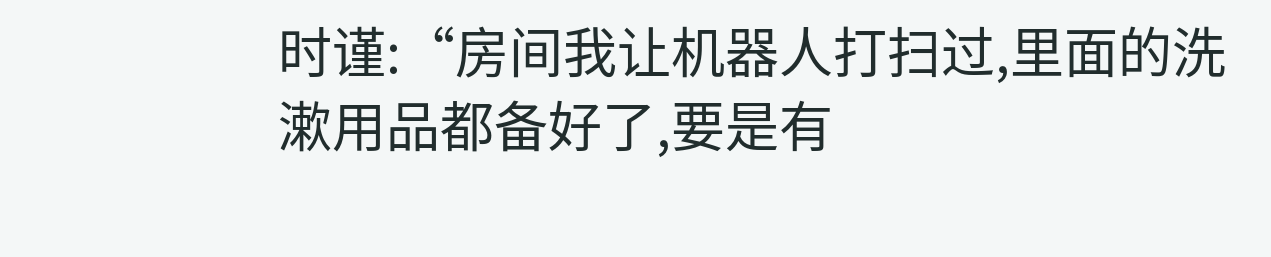时谨:“房间我让机器人打扫过,里面的洗漱用品都备好了,要是有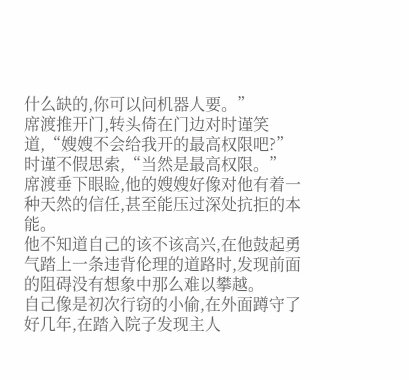什么缺的,你可以问机器人要。”
席渡推开门,转头倚在门边对时谨笑道,“嫂嫂不会给我开的最高权限吧?”
时谨不假思索,“当然是最高权限。”
席渡垂下眼睑,他的嫂嫂好像对他有着一种天然的信任,甚至能压过深处抗拒的本能。
他不知道自己的该不该高兴,在他鼓起勇气踏上一条违背伦理的道路时,发现前面的阻碍没有想象中那么难以攀越。
自己像是初次行窃的小偷,在外面蹲守了好几年,在踏入院子发现主人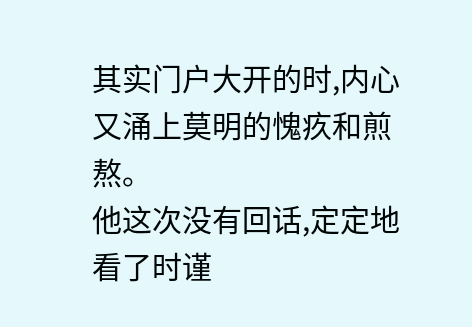其实门户大开的时,内心又涌上莫明的愧疚和煎熬。
他这次没有回话,定定地看了时谨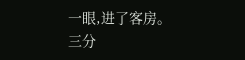一眼,进了客房。
三分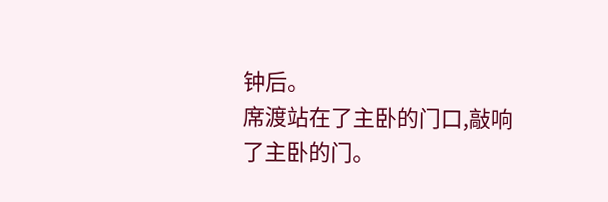钟后。
席渡站在了主卧的门口,敲响了主卧的门。